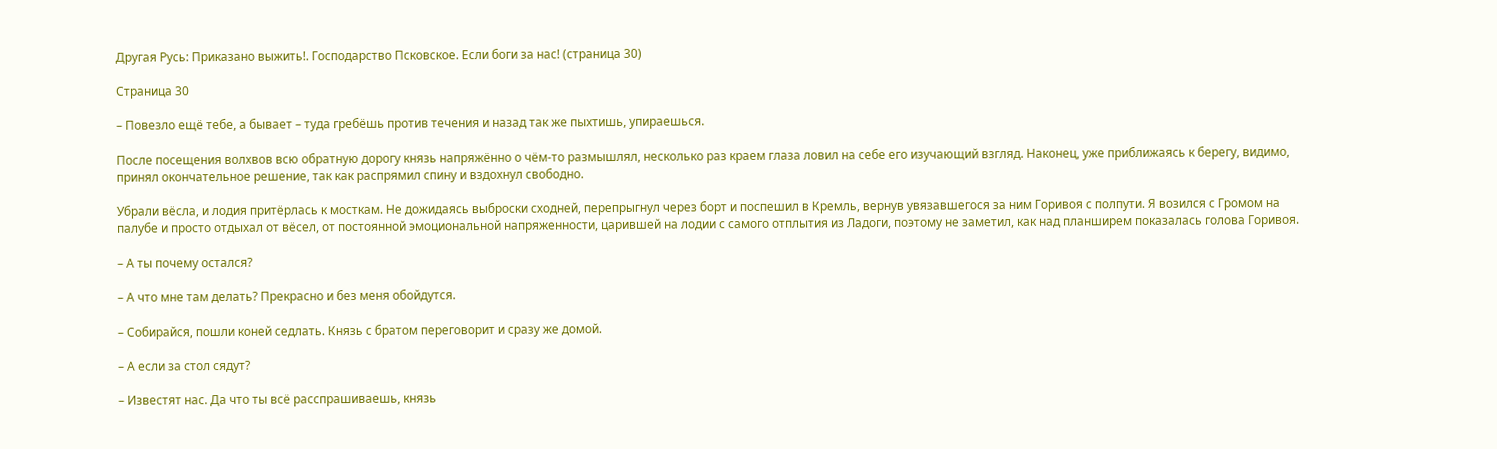Другая Русь: Приказано выжить!. Господарство Псковское. Если боги за нас! (страница 30)

Страница 30

– Повезло ещё тебе, а бывает – туда гребёшь против течения и назад так же пыхтишь, упираешься.

После посещения волхвов всю обратную дорогу князь напряжённо о чём-то размышлял, несколько раз краем глаза ловил на себе его изучающий взгляд. Наконец, уже приближаясь к берегу, видимо, принял окончательное решение, так как распрямил спину и вздохнул свободно.

Убрали вёсла, и лодия притёрлась к мосткам. Не дожидаясь выброски сходней, перепрыгнул через борт и поспешил в Кремль, вернув увязавшегося за ним Горивоя с полпути. Я возился с Громом на палубе и просто отдыхал от вёсел, от постоянной эмоциональной напряженности, царившей на лодии с самого отплытия из Ладоги, поэтому не заметил, как над планширем показалась голова Горивоя.

– А ты почему остался?

– А что мне там делать? Прекрасно и без меня обойдутся.

– Собирайся, пошли коней седлать. Князь с братом переговорит и сразу же домой.

– А если за стол сядут?

– Известят нас. Да что ты всё расспрашиваешь, князь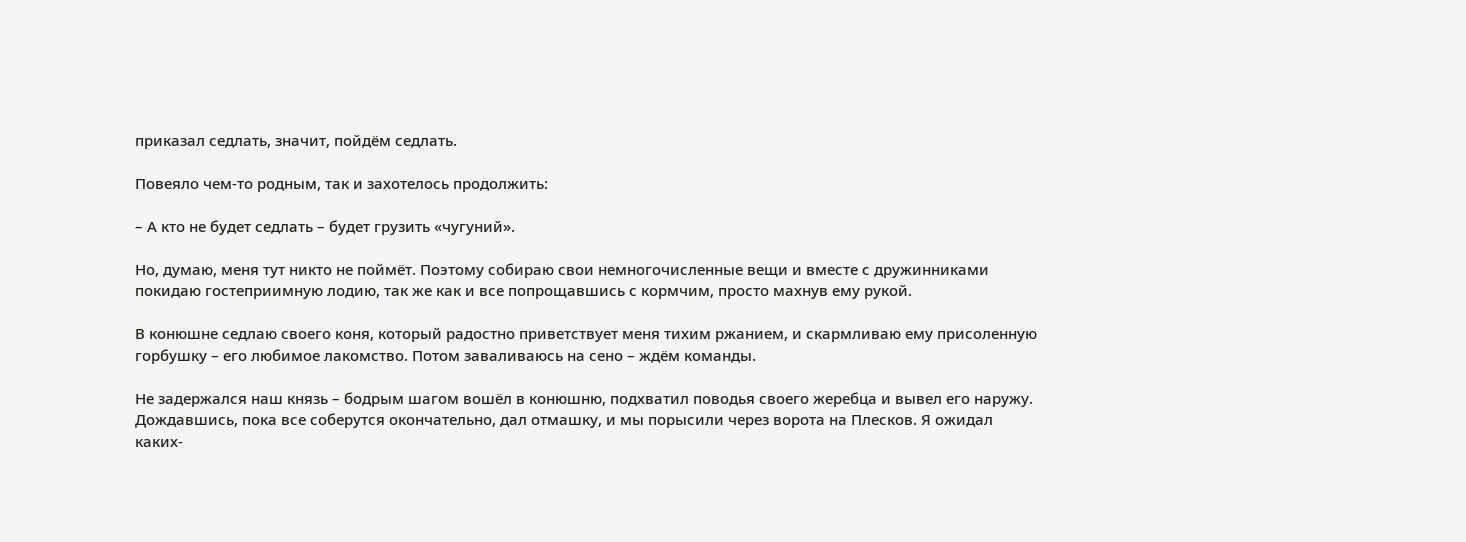приказал седлать, значит, пойдём седлать.

Повеяло чем-то родным, так и захотелось продолжить:

– А кто не будет седлать – будет грузить «чугуний».

Но, думаю, меня тут никто не поймёт. Поэтому собираю свои немногочисленные вещи и вместе с дружинниками покидаю гостеприимную лодию, так же как и все попрощавшись с кормчим, просто махнув ему рукой.

В конюшне седлаю своего коня, который радостно приветствует меня тихим ржанием, и скармливаю ему присоленную горбушку – его любимое лакомство. Потом заваливаюсь на сено – ждём команды.

Не задержался наш князь – бодрым шагом вошёл в конюшню, подхватил поводья своего жеребца и вывел его наружу. Дождавшись, пока все соберутся окончательно, дал отмашку, и мы порысили через ворота на Плесков. Я ожидал каких-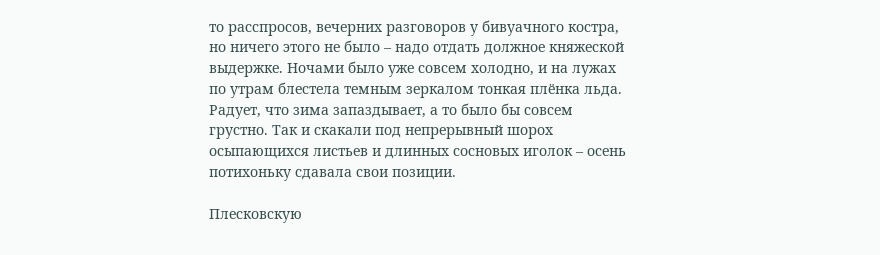то расспросов, вечерних разговоров у бивуачного костра, но ничего этого не было – надо отдать должное княжеской выдержке. Ночами было уже совсем холодно, и на лужах по утрам блестела темным зеркалом тонкая плёнка льда. Радует, что зима запаздывает, а то было бы совсем грустно. Так и скакали под непрерывный шорох осыпающихся листьев и длинных сосновых иголок – осень потихоньку сдавала свои позиции.

Плесковскую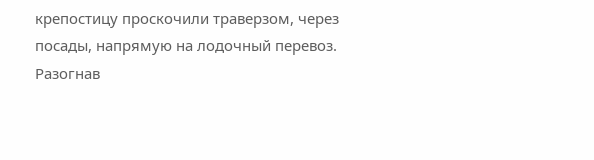крепостицу проскочили траверзом, через посады, напрямую на лодочный перевоз. Разогнав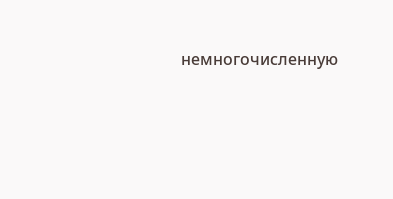немногочисленную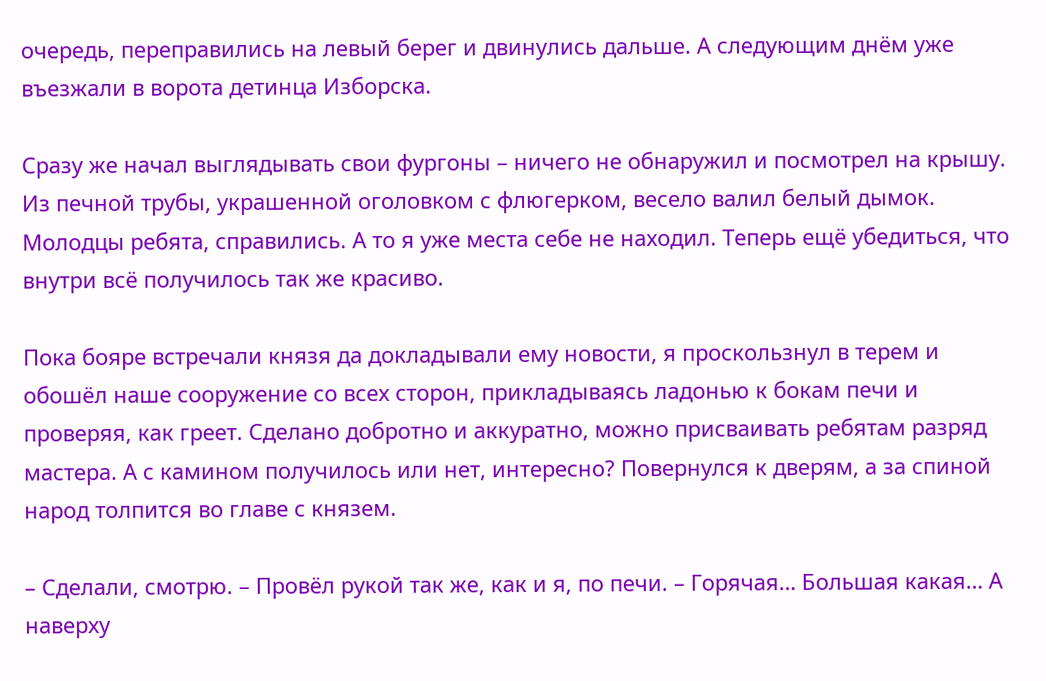очередь, переправились на левый берег и двинулись дальше. А следующим днём уже въезжали в ворота детинца Изборска.

Сразу же начал выглядывать свои фургоны – ничего не обнаружил и посмотрел на крышу. Из печной трубы, украшенной оголовком с флюгерком, весело валил белый дымок. Молодцы ребята, справились. А то я уже места себе не находил. Теперь ещё убедиться, что внутри всё получилось так же красиво.

Пока бояре встречали князя да докладывали ему новости, я проскользнул в терем и обошёл наше сооружение со всех сторон, прикладываясь ладонью к бокам печи и проверяя, как греет. Сделано добротно и аккуратно, можно присваивать ребятам разряд мастера. А с камином получилось или нет, интересно? Повернулся к дверям, а за спиной народ толпится во главе с князем.

– Сделали, смотрю. – Провёл рукой так же, как и я, по печи. – Горячая… Большая какая… А наверху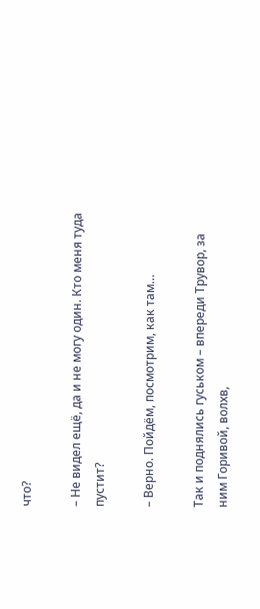что?

– Не видел ещё, да и не могу один. Кто меня туда пустит?

– Верно. Пойдём, посмотрим, как там…

Так и поднялись гуськом – впереди Трувор, за ним Горивой, волхв,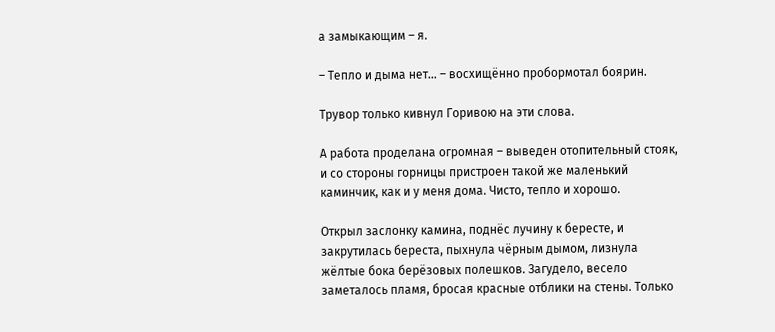а замыкающим – я.

– Тепло и дыма нет… – восхищённо пробормотал боярин.

Трувор только кивнул Горивою на эти слова.

А работа проделана огромная – выведен отопительный стояк, и со стороны горницы пристроен такой же маленький каминчик, как и у меня дома. Чисто, тепло и хорошо.

Открыл заслонку камина, поднёс лучину к бересте, и закрутилась береста, пыхнула чёрным дымом, лизнула жёлтые бока берёзовых полешков. Загудело, весело заметалось пламя, бросая красные отблики на стены. Только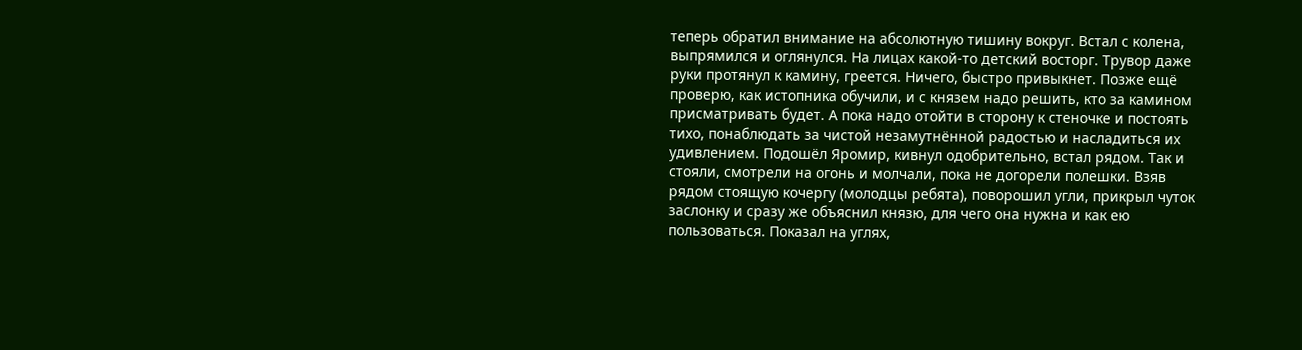теперь обратил внимание на абсолютную тишину вокруг. Встал с колена, выпрямился и оглянулся. На лицах какой-то детский восторг. Трувор даже руки протянул к камину, греется. Ничего, быстро привыкнет. Позже ещё проверю, как истопника обучили, и с князем надо решить, кто за камином присматривать будет. А пока надо отойти в сторону к стеночке и постоять тихо, понаблюдать за чистой незамутнённой радостью и насладиться их удивлением. Подошёл Яромир, кивнул одобрительно, встал рядом. Так и стояли, смотрели на огонь и молчали, пока не догорели полешки. Взяв рядом стоящую кочергу (молодцы ребята), поворошил угли, прикрыл чуток заслонку и сразу же объяснил князю, для чего она нужна и как ею пользоваться. Показал на углях,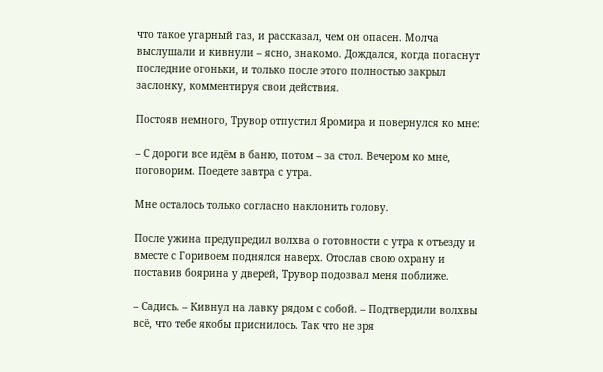что такое угарный газ, и рассказал, чем он опасен. Молча выслушали и кивнули – ясно, знакомо. Дождался, когда погаснут последние огоньки, и только после этого полностью закрыл заслонку, комментируя свои действия.

Постояв немного, Трувор отпустил Яромира и повернулся ко мне:

– С дороги все идём в баню, потом – за стол. Вечером ко мне, поговорим. Поедете завтра с утра.

Мне осталось только согласно наклонить голову.

После ужина предупредил волхва о готовности с утра к отъезду и вместе с Горивоем поднялся наверх. Отослав свою охрану и поставив боярина у дверей, Трувор подозвал меня поближе.

– Садись. – Кивнул на лавку рядом с собой. – Подтвердили волхвы всё, что тебе якобы приснилось. Так что не зря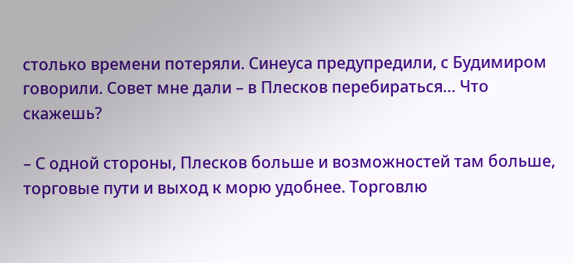столько времени потеряли. Синеуса предупредили, с Будимиром говорили. Совет мне дали – в Плесков перебираться… Что скажешь?

– С одной стороны, Плесков больше и возможностей там больше, торговые пути и выход к морю удобнее. Торговлю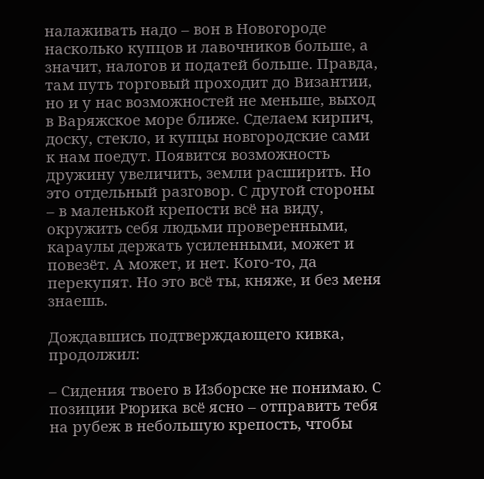налаживать надо – вон в Новогороде насколько купцов и лавочников больше, а значит, налогов и податей больше. Правда, там путь торговый проходит до Византии, но и у нас возможностей не меньше, выход в Варяжское море ближе. Сделаем кирпич, доску, стекло, и купцы новгородские сами к нам поедут. Появится возможность дружину увеличить, земли расширить. Но это отдельный разговор. С другой стороны – в маленькой крепости всё на виду, окружить себя людьми проверенными, караулы держать усиленными, может и повезёт. А может, и нет. Кого-то, да перекупят. Но это всё ты, княже, и без меня знаешь.

Дождавшись подтверждающего кивка, продолжил:

– Сидения твоего в Изборске не понимаю. С позиции Рюрика всё ясно – отправить тебя на рубеж в небольшую крепость, чтобы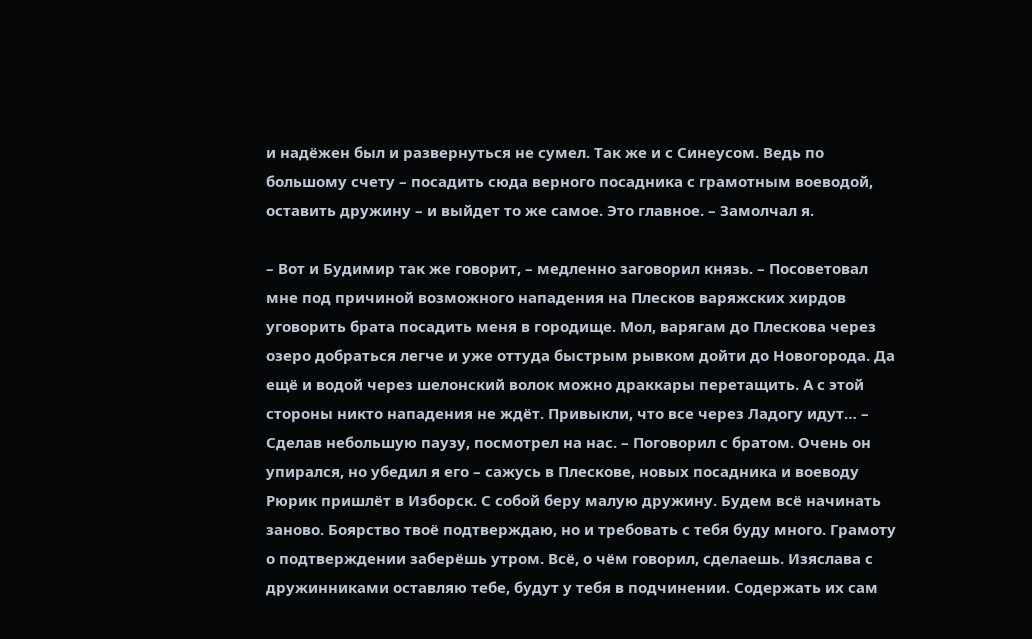и надёжен был и развернуться не сумел. Так же и с Синеусом. Ведь по большому счету – посадить сюда верного посадника с грамотным воеводой, оставить дружину – и выйдет то же самое. Это главное. – Замолчал я.

– Вот и Будимир так же говорит, – медленно заговорил князь. – Посоветовал мне под причиной возможного нападения на Плесков варяжских хирдов уговорить брата посадить меня в городище. Мол, варягам до Плескова через озеро добраться легче и уже оттуда быстрым рывком дойти до Новогорода. Да ещё и водой через шелонский волок можно драккары перетащить. А с этой стороны никто нападения не ждёт. Привыкли, что все через Ладогу идут… – Сделав небольшую паузу, посмотрел на нас. – Поговорил с братом. Очень он упирался, но убедил я его – сажусь в Плескове, новых посадника и воеводу Рюрик пришлёт в Изборск. С собой беру малую дружину. Будем всё начинать заново. Боярство твоё подтверждаю, но и требовать с тебя буду много. Грамоту о подтверждении заберёшь утром. Всё, о чём говорил, сделаешь. Изяслава с дружинниками оставляю тебе, будут у тебя в подчинении. Содержать их сам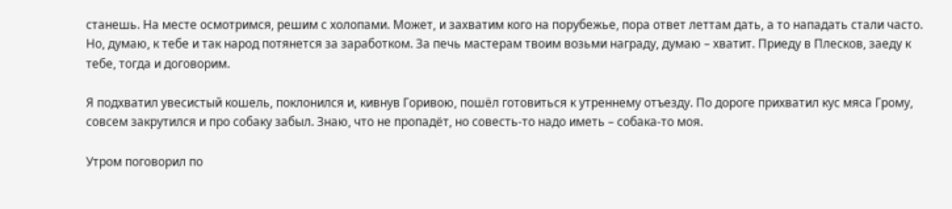станешь. На месте осмотримся, решим с холопами. Может, и захватим кого на порубежье, пора ответ леттам дать, а то нападать стали часто. Но, думаю, к тебе и так народ потянется за заработком. За печь мастерам твоим возьми награду, думаю – хватит. Приеду в Плесков, заеду к тебе, тогда и договорим.

Я подхватил увесистый кошель, поклонился и, кивнув Горивою, пошёл готовиться к утреннему отъезду. По дороге прихватил кус мяса Грому, совсем закрутился и про собаку забыл. Знаю, что не пропадёт, но совесть-то надо иметь – собака-то моя.

Утром поговорил по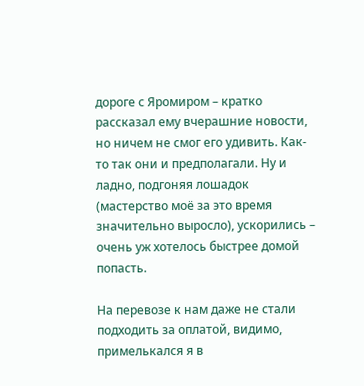дороге с Яромиром – кратко рассказал ему вчерашние новости, но ничем не смог его удивить. Как-то так они и предполагали. Ну и ладно, подгоняя лошадок (мастерство моё за это время значительно выросло), ускорились – очень уж хотелось быстрее домой попасть.

На перевозе к нам даже не стали подходить за оплатой, видимо, примелькался я в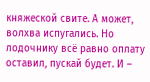княжеской свите. А может, волхва испугались. Но лодочнику всё равно оплату оставил, пускай будет. И –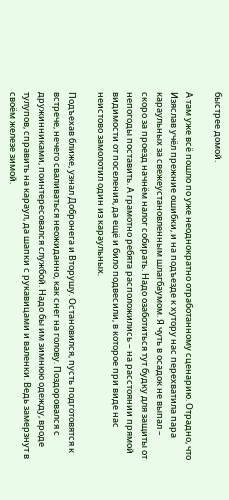быстрее домой.

А там уже всё пошло по уже неоднократно отработанному сценарию. Отрадно, что Изяслав учёл прежние ошибки, и на подъезде к хутору нас перехватила пара караульных за свежеустановленным шлагбаумом. Я чуть в осадок не выпал – скоро за проезд начнём налог собирать. Надо озаботиться тут будку для защиты от непогоды поставить. А грамотно ребята расположились – на расстоянии прямой видимости от поселения, да ещё и било подвесили, в которое при виде нас неистово замолотил один из караульных.

Подъехав ближе, узнал Добронега и Вторушу. Остановился, пусть подготовятся к встрече, нечего сваливаться неожиданно, как снег на голову. Поздоровался с дружинниками, поинтересовался службой. Надо бы им зимнюю одежду, вроде тулупов, справить на караул, да шапки с рукавицами и валенки. Ведь замерзнут в своём железе зимой.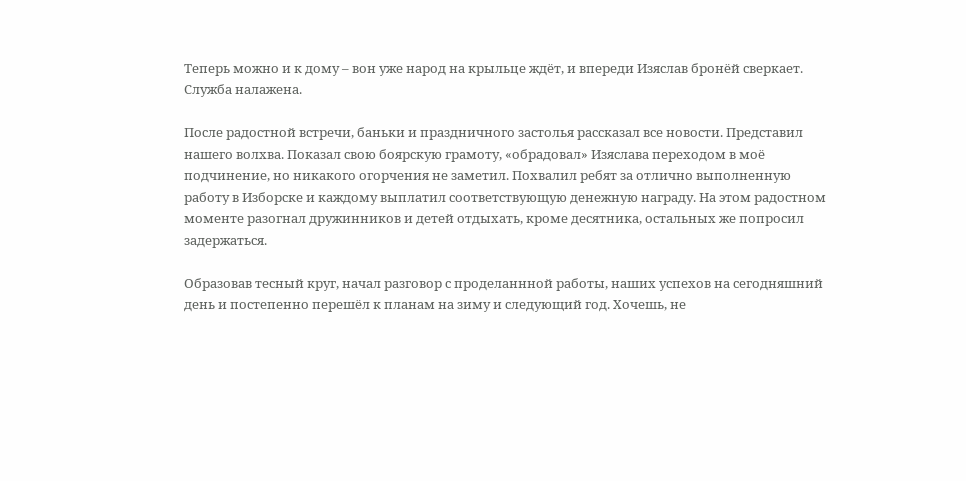Теперь можно и к дому – вон уже народ на крыльце ждёт, и впереди Изяслав бронёй сверкает. Служба налажена.

После радостной встречи, баньки и праздничного застолья рассказал все новости. Представил нашего волхва. Показал свою боярскую грамоту, «обрадовал» Изяслава переходом в моё подчинение, но никакого огорчения не заметил. Похвалил ребят за отлично выполненную работу в Изборске и каждому выплатил соответствующую денежную награду. На этом радостном моменте разогнал дружинников и детей отдыхать, кроме десятника, остальных же попросил задержаться.

Образовав тесный круг, начал разговор с проделаннной работы, наших успехов на сегодняшний день и постепенно перешёл к планам на зиму и следующий год. Хочешь, не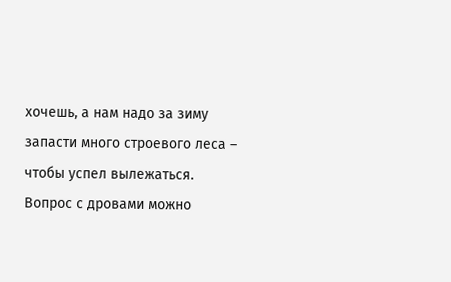хочешь, а нам надо за зиму запасти много строевого леса – чтобы успел вылежаться. Вопрос с дровами можно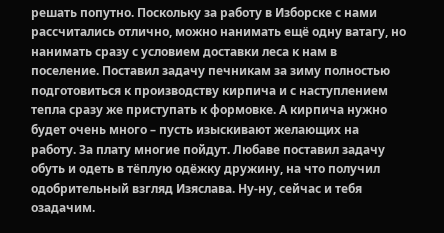решать попутно. Поскольку за работу в Изборске с нами рассчитались отлично, можно нанимать ещё одну ватагу, но нанимать сразу с условием доставки леса к нам в поселение. Поставил задачу печникам за зиму полностью подготовиться к производству кирпича и с наступлением тепла сразу же приступать к формовке. А кирпича нужно будет очень много – пусть изыскивают желающих на работу. За плату многие пойдут. Любаве поставил задачу обуть и одеть в тёплую одёжку дружину, на что получил одобрительный взгляд Изяслава. Ну-ну, сейчас и тебя озадачим.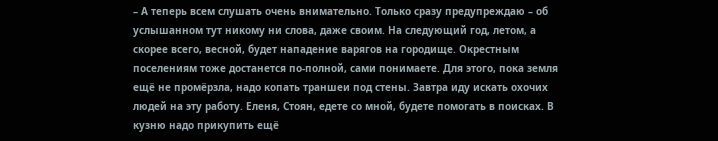– А теперь всем слушать очень внимательно. Только сразу предупреждаю – об услышанном тут никому ни слова, даже своим. На следующий год, летом, а скорее всего, весной, будет нападение варягов на городище. Окрестным поселениям тоже достанется по-полной, сами понимаете. Для этого, пока земля ещё не промёрзла, надо копать траншеи под стены. Завтра иду искать охочих людей на эту работу. Еленя, Стоян, едете со мной, будете помогать в поисках. В кузню надо прикупить ещё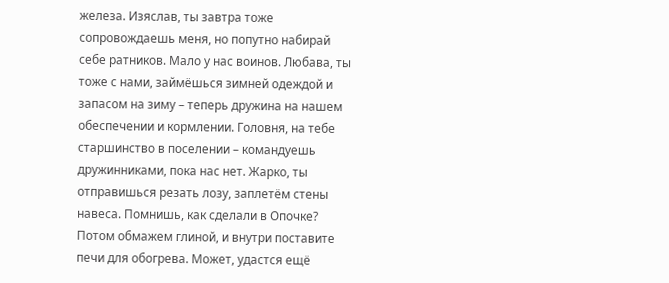железа. Изяслав, ты завтра тоже сопровождаешь меня, но попутно набирай себе ратников. Мало у нас воинов. Любава, ты тоже с нами, займёшься зимней одеждой и запасом на зиму – теперь дружина на нашем обеспечении и кормлении. Головня, на тебе старшинство в поселении – командуешь дружинниками, пока нас нет. Жарко, ты отправишься резать лозу, заплетём стены навеса. Помнишь, как сделали в Опочке? Потом обмажем глиной, и внутри поставите печи для обогрева. Может, удастся ещё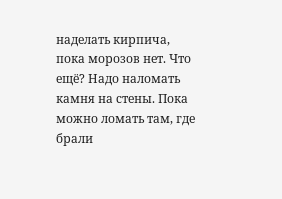наделать кирпича, пока морозов нет. Что ещё? Надо наломать камня на стены. Пока можно ломать там, где брали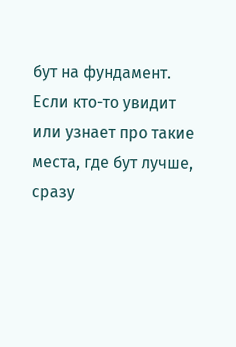бут на фундамент. Если кто-то увидит или узнает про такие места, где бут лучше, сразу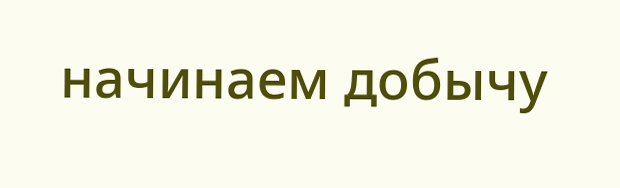начинаем добычу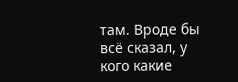там. Вроде бы всё сказал, у кого какие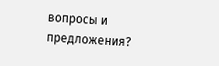вопросы и предложения?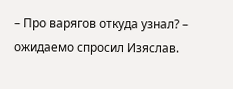– Про варягов откуда узнал? – ожидаемо спросил Изяслав.